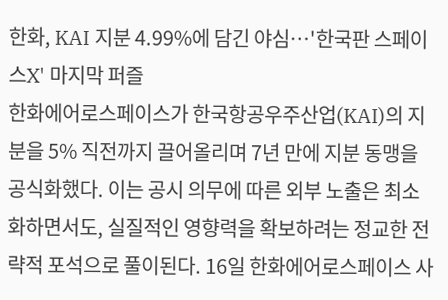한화, KAI 지분 4.99%에 담긴 야심…'한국판 스페이스X' 마지막 퍼즐
한화에어로스페이스가 한국항공우주산업(KAI)의 지분을 5% 직전까지 끌어올리며 7년 만에 지분 동맹을 공식화했다. 이는 공시 의무에 따른 외부 노출은 최소화하면서도, 실질적인 영향력을 확보하려는 정교한 전략적 포석으로 풀이된다. 16일 한화에어로스페이스 사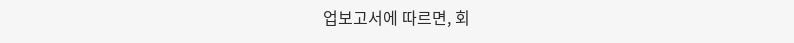업보고서에 따르면, 회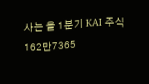사는 올 1분기 KAI 주식 162만7365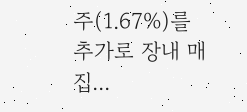주(1.67%)를 추가로 장내 매집...